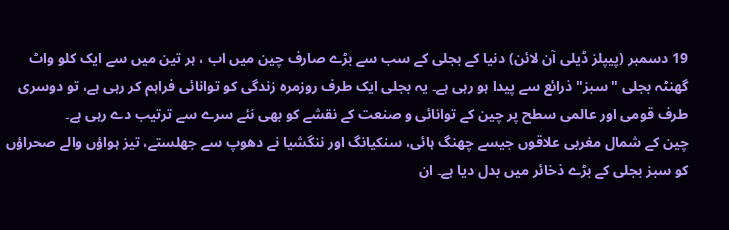19 دسمبر (پیپلز ڈیلی آن لائن) دنیا کے بجلی کے سب سے بڑے صارف چین میں اب ، ہر تین میں سے ایک کلو واٹ گھنٹہ بجلی "سبز" ذرائع سے پیدا ہو رہی ہے۔ یہ بجلی ایک طرف روزمرہ زندگی کو توانائی فراہم کر رہی ہے، تو دوسری طرف قومی اور عالمی سطح پر چین کے توانائی و صنعت کے نقشے کو بھی نئے سرے سے ترتیب دے رہی ہے۔
چین کے شمال مغربی علاقوں جیسے چھنگ ہائی، سنکیانگ اور ننگشیا نے دھوپ سے جھلستے، تیز ہواؤں والے صحراؤں کو سبز بجلی کے بڑے ذخائر میں بدل دیا ہے۔ ان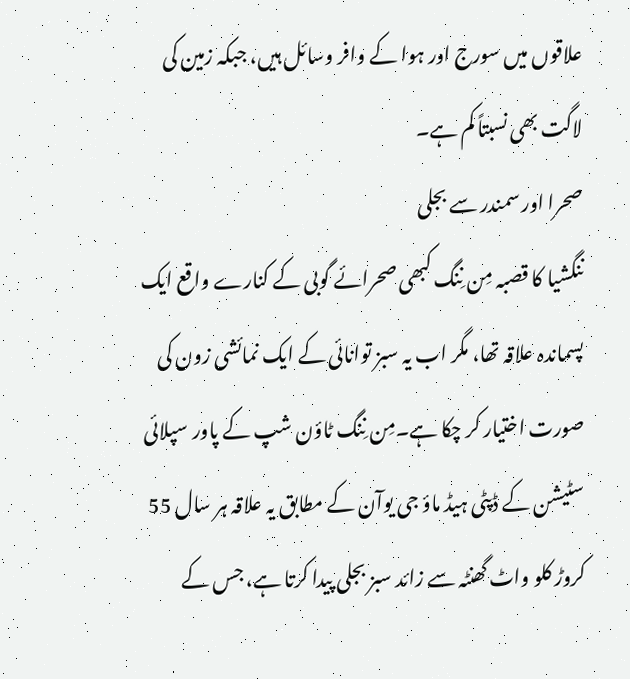علاقوں میں سورج اور ہوا کے وافر وسائل ہیں، جبکہ زمین کی لاگت بھی نسبتاً کم ہے۔
صحرا اور سمندر سے بجلی
ننگشیا کا قصبہ مِن نِنگ کبھی صحرائے گوبی کے کنارے واقع ایک پسماندہ علاقہ تھا، مگر اب یہ سبز توانائی کے ایک نمائشی زون کی صورت اختیار کر چکا ہے۔مِن نِنگ ٹاؤن شپ کے پاور سپلائی سٹیشن کے ڈپٹی ہیڈ ماؤ جی یوآن کے مطابق یہ علاقہ ہر سال 55 کروڑ کلو واٹ گھنٹہ سے زائد سبز بجلی پیدا کرتا ہے، جس کے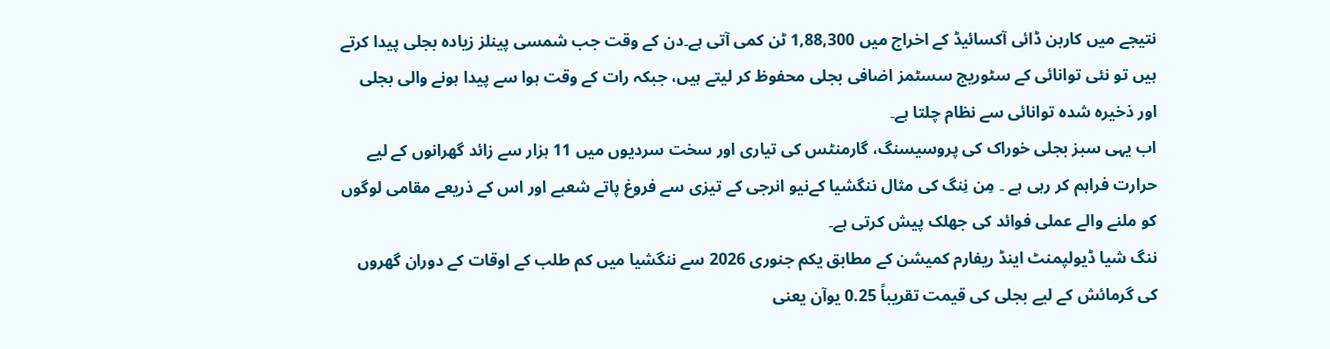نتیجے میں کاربن ڈائی آکسائیڈ کے اخراج میں 1,88,300 ٹن کمی آتی ہے۔دن کے وقت جب شمسی پینلز زیادہ بجلی پیدا کرتے ہیں تو نئی توانائی کے سٹوریج سسٹمز اضافی بجلی محفوظ کر لیتے ہیں، جبکہ رات کے وقت ہوا سے پیدا ہونے والی بجلی اور ذخیرہ شدہ توانائی سے نظام چلتا ہے۔
اب یہی سبز بجلی خوراک کی پروسیسنگ، گارمنٹس کی تیاری اور سخت سردیوں میں 11 ہزار سے زائد گھرانوں کے لیے حرارت فراہم کر رہی ہے ۔ مِن نِنگ کی مثال ننگشیا کےنیو انرجی کے تیزی سے فروغ پاتے شعبے اور اس کے ذریعے مقامی لوگوں کو ملنے والے عملی فوائد کی جھلک پیش کرتی ہے۔
ننگ شیا ڈیولپمنٹ اینڈ ریفارم کمیشن کے مطابق یکم جنوری 2026 سے ننگشیا میں کم طلب کے اوقات کے دوران گھروں کی گرمائش کے لیے بجلی کی قیمت تقریباً 0.25 یوآن یعنی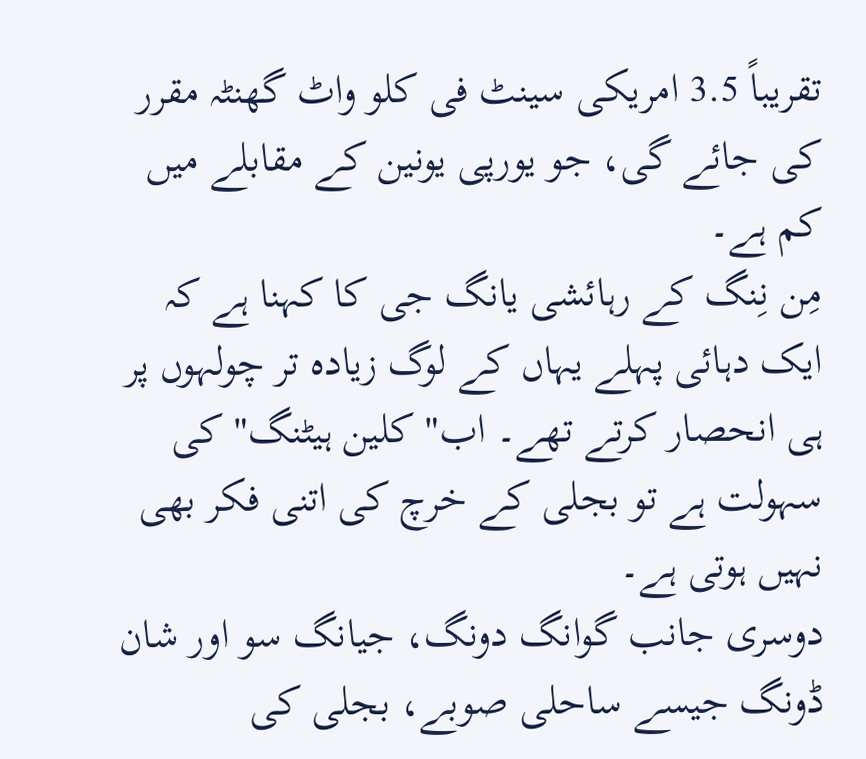تقریباً 3.5 امریکی سینٹ فی کلو واٹ گھنٹہ مقرر کی جائے گی، جو یورپی یونین کے مقابلے میں کم ہے۔
مِن نِنگ کے رہائشی یانگ جی کا کہنا ہے کہ ایک دہائی پہلے یہاں کے لوگ زیادہ تر چولہوں پر ہی انحصار کرتے تھے۔ اب" کلین ہیٹنگ" کی سہولت ہے تو بجلی کے خرچ کی اتنی فکر بھی نہیں ہوتی ہے۔
دوسری جانب گوانگ دونگ، جیانگ سو اور شان ڈونگ جیسے ساحلی صوبے، بجلی کی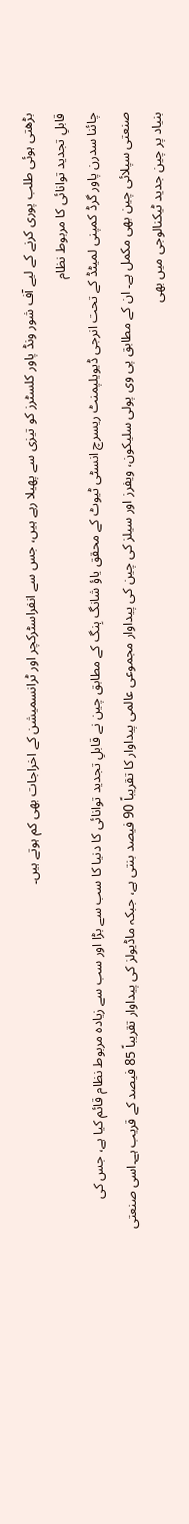بڑھتی ہوئی طلب پوری کرنے کے لیے آف شور ونڈ پاور کلسٹرز کو تیزی سے پھیلا رہے ہیں، جس سے انفراسٹرکچر اور ٹرانسمیشن کے اخراجات بھی کم ہوتے ہیں۔
قابلِ تجدید توانائی کا مربوط نظام
چائنا سدرن پاور گرڈ کمپنی لمیٹڈ کے تحت انرجی ڈیویلپمنٹ ریسرچ انسٹی ٹیوٹ کے محقق یاؤ شانگ ہِنگ کے مطابق چین نے قابلِ تجدید توانائی کا دنیا کا سب سے بڑا اور سب سے زیادہ مربوط نظام قائم کیا ہے، جس کی صنعتی سپلائی چین بھی مکمل ہے۔ ان کے مطابق پی وی پولی سلیکون، ویفرز اور سیلز کی چین کی پیداوار مجموعی عالمی پیداوار کا تقریباً 90 فیصد بنتی ہے، جبکہ ماڈیولز کی پیداوار تقریباً 85 فیصد کے قریب ہے۔اسی صنعتی بنیاد پر چین جدید ٹیکنالوجی میں بھی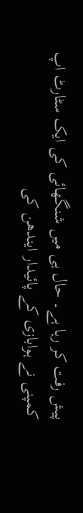پیش رفت کر رہا ہے۔ حال ہی میں شنگھائی کی ایک سٹارٹ اپ کمپنی نے ہوابازی کے پائیدار ایندھن کی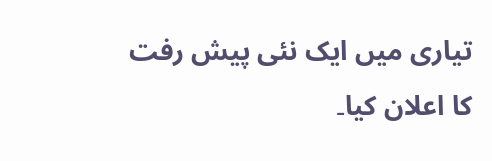تیاری میں ایک نئی پیش رفت کا اعلان کیا۔